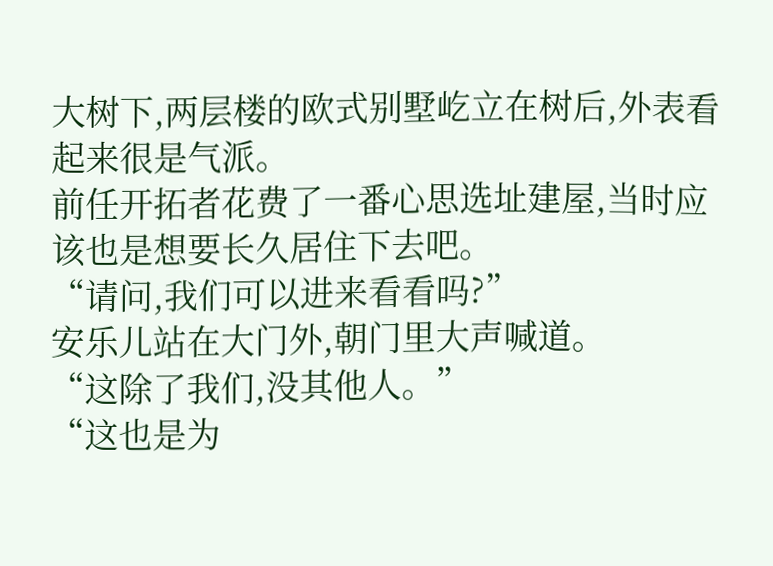大树下,两层楼的欧式别墅屹立在树后,外表看起来很是气派。
前任开拓者花费了一番心思选址建屋,当时应该也是想要长久居住下去吧。
“请问,我们可以进来看看吗?”
安乐儿站在大门外,朝门里大声喊道。
“这除了我们,没其他人。”
“这也是为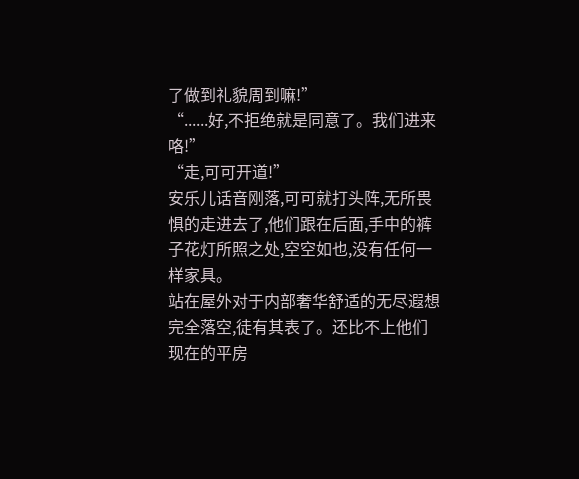了做到礼貌周到嘛!”
“......好,不拒绝就是同意了。我们进来咯!”
“走,可可开道!”
安乐儿话音刚落,可可就打头阵,无所畏惧的走进去了,他们跟在后面,手中的裤子花灯所照之处,空空如也,没有任何一样家具。
站在屋外对于内部奢华舒适的无尽遐想完全落空,徒有其表了。还比不上他们现在的平房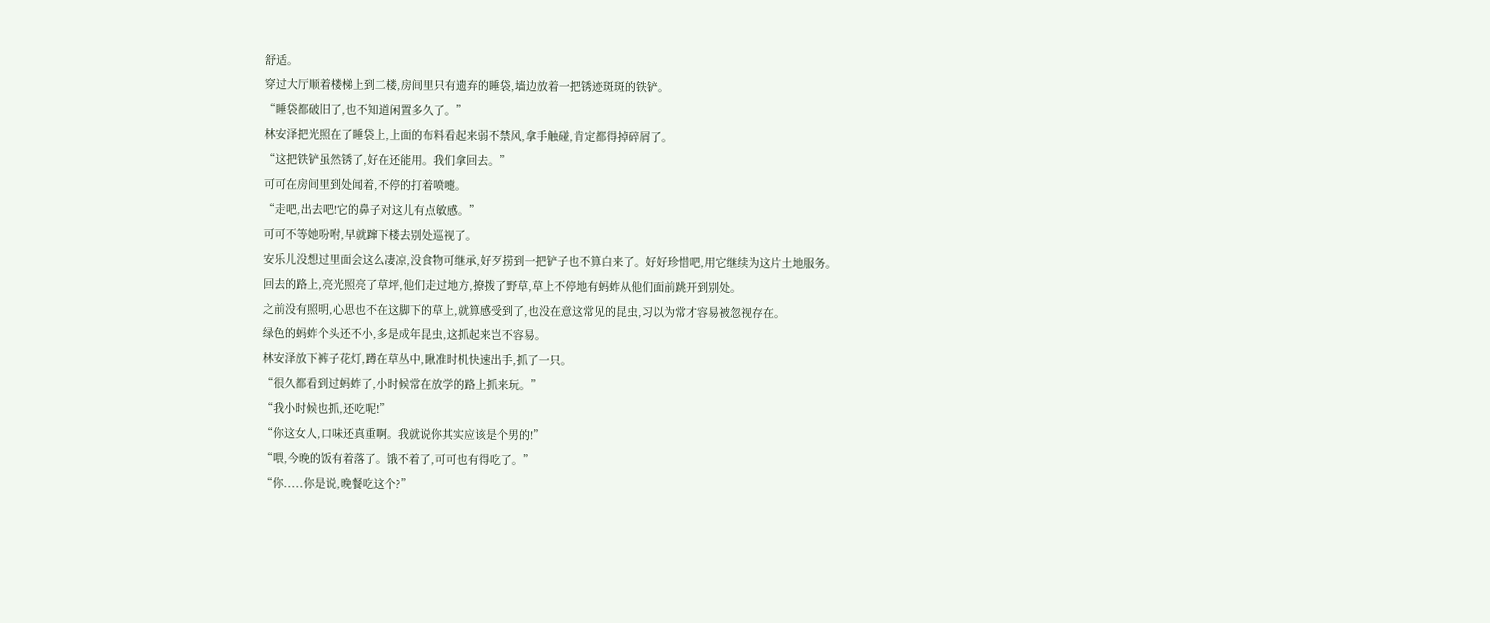舒适。
穿过大厅顺着楼梯上到二楼,房间里只有遗弃的睡袋,墙边放着一把锈迹斑斑的铁铲。
“睡袋都破旧了,也不知道闲置多久了。”
林安泽把光照在了睡袋上,上面的布料看起来弱不禁风,拿手触碰,肯定都得掉碎屑了。
“这把铁铲虽然锈了,好在还能用。我们拿回去。”
可可在房间里到处闻着,不停的打着喷嚏。
“走吧,出去吧!它的鼻子对这儿有点敏感。”
可可不等她吩咐,早就蹿下楼去别处巡视了。
安乐儿没想过里面会这么凄凉,没食物可继承,好歹捞到一把铲子也不算白来了。好好珍惜吧,用它继续为这片土地服务。
回去的路上,亮光照亮了草坪,他们走过地方,撩拨了野草,草上不停地有蚂蚱从他们面前跳开到别处。
之前没有照明,心思也不在这脚下的草上,就算感受到了,也没在意这常见的昆虫,习以为常才容易被忽视存在。
绿色的蚂蚱个头还不小,多是成年昆虫,这抓起来岂不容易。
林安泽放下裤子花灯,蹲在草丛中,瞅准时机快速出手,抓了一只。
“很久都看到过蚂蚱了,小时候常在放学的路上抓来玩。”
“我小时候也抓,还吃呢!”
“你这女人,口味还真重啊。我就说你其实应该是个男的!”
“喂,今晚的饭有着落了。饿不着了,可可也有得吃了。”
“你.....你是说,晚餐吃这个?”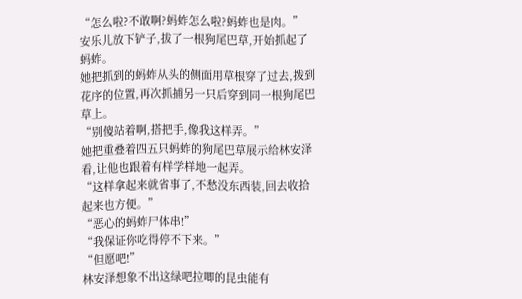“怎么啦?不敢啊?蚂蚱怎么啦?蚂蚱也是肉。”
安乐儿放下铲子,拔了一根狗尾巴草,开始抓起了蚂蚱。
她把抓到的蚂蚱从头的侧面用草根穿了过去,拨到花序的位置,再次抓捕另一只后穿到同一根狗尾巴草上。
“别傻站着啊,搭把手,像我这样弄。”
她把重叠着四五只蚂蚱的狗尾巴草展示给林安泽看,让他也跟着有样学样地一起弄。
“这样拿起来就省事了,不愁没东西装,回去收拾起来也方便。”
“恶心的蚂蚱尸体串!”
“我保证你吃得停不下来。”
“但愿吧!”
林安泽想象不出这绿吧拉唧的昆虫能有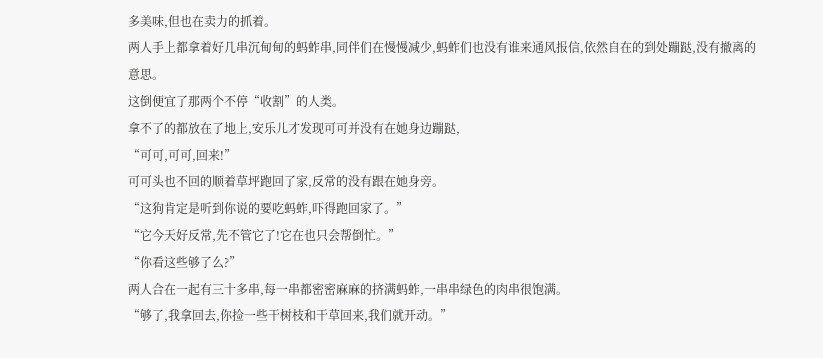多美味,但也在卖力的抓着。
两人手上都拿着好几串沉甸甸的蚂蚱串,同伴们在慢慢减少,蚂蚱们也没有谁来通风报信,依然自在的到处蹦跶,没有撤离的意思。
这倒便宜了那两个不停“收割”的人类。
拿不了的都放在了地上,安乐儿才发现可可并没有在她身边蹦跶,
“可可,可可,回来!”
可可头也不回的顺着草坪跑回了家,反常的没有跟在她身旁。
“这狗肯定是听到你说的要吃蚂蚱,吓得跑回家了。”
“它今天好反常,先不管它了!它在也只会帮倒忙。”
“你看这些够了么?”
两人合在一起有三十多串,每一串都密密麻麻的挤满蚂蚱,一串串绿色的肉串很饱满。
“够了,我拿回去,你捡一些干树枝和干草回来,我们就开动。”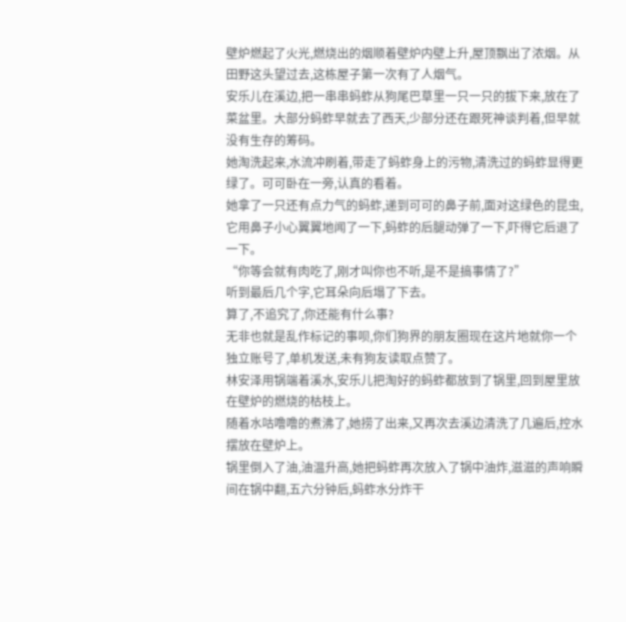壁炉燃起了火光,燃烧出的烟顺着壁炉内壁上升,屋顶飘出了浓烟。从田野这头望过去,这栋屋子第一次有了人烟气。
安乐儿在溪边,把一串串蚂蚱从狗尾巴草里一只一只的拔下来,放在了菜盆里。大部分蚂蚱早就去了西天,少部分还在跟死神谈判着,但早就没有生存的筹码。
她淘洗起来,水流冲刷着,带走了蚂蚱身上的污物,清洗过的蚂蚱显得更绿了。可可卧在一旁,认真的看着。
她拿了一只还有点力气的蚂蚱,递到可可的鼻子前,面对这绿色的昆虫,它用鼻子小心翼翼地闻了一下,蚂蚱的后腿动弹了一下,吓得它后退了一下。
“你等会就有肉吃了,刚才叫你也不听,是不是搞事情了?”
听到最后几个字,它耳朵向后塌了下去。
算了,不追究了,你还能有什么事?
无非也就是乱作标记的事呗,你们狗界的朋友圈现在这片地就你一个独立账号了,单机发送,未有狗友读取点赞了。
林安泽用锅端着溪水,安乐儿把淘好的蚂蚱都放到了锅里,回到屋里放在壁炉的燃烧的枯枝上。
随着水咕噜噜的煮沸了,她捞了出来,又再次去溪边清洗了几遍后,控水摆放在壁炉上。
锅里倒入了油,油温升高,她把蚂蚱再次放入了锅中油炸,滋滋的声响瞬间在锅中翻,五六分钟后,蚂蚱水分炸干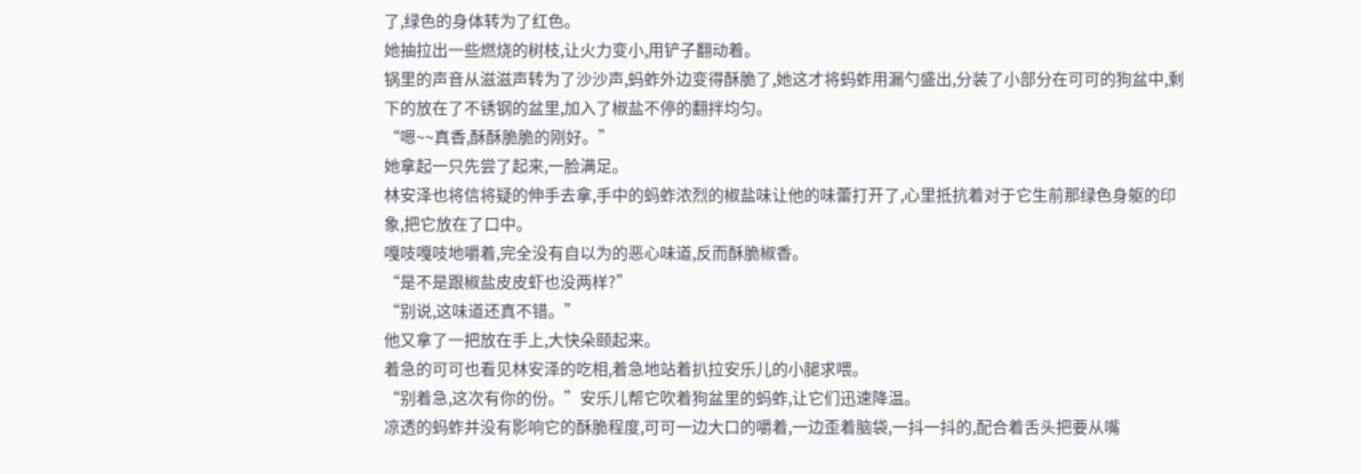了,绿色的身体转为了红色。
她抽拉出一些燃烧的树枝,让火力变小,用铲子翻动着。
锅里的声音从滋滋声转为了沙沙声,蚂蚱外边变得酥脆了,她这才将蚂蚱用漏勺盛出,分装了小部分在可可的狗盆中,剩下的放在了不锈钢的盆里,加入了椒盐不停的翻拌均匀。
“嗯~~真香,酥酥脆脆的刚好。”
她拿起一只先尝了起来,一脸满足。
林安泽也将信将疑的伸手去拿,手中的蚂蚱浓烈的椒盐味让他的味蕾打开了,心里抵抗着对于它生前那绿色身躯的印象,把它放在了口中。
嘎吱嘎吱地嚼着,完全没有自以为的恶心味道,反而酥脆椒香。
“是不是跟椒盐皮皮虾也没两样?”
“别说,这味道还真不错。”
他又拿了一把放在手上,大快朵颐起来。
着急的可可也看见林安泽的吃相,着急地站着扒拉安乐儿的小腿求喂。
“别着急,这次有你的份。”安乐儿帮它吹着狗盆里的蚂蚱,让它们迅速降温。
凉透的蚂蚱并没有影响它的酥脆程度,可可一边大口的嚼着,一边歪着脑袋,一抖一抖的,配合着舌头把要从嘴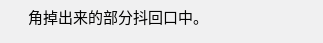角掉出来的部分抖回口中。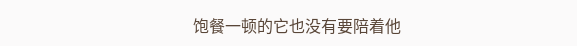饱餐一顿的它也没有要陪着他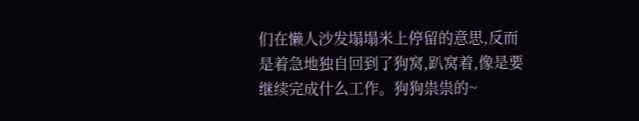们在懒人沙发塌塌米上停留的意思,反而是着急地独自回到了狗窝,趴窝着,像是要继续完成什么工作。狗狗祟祟的~